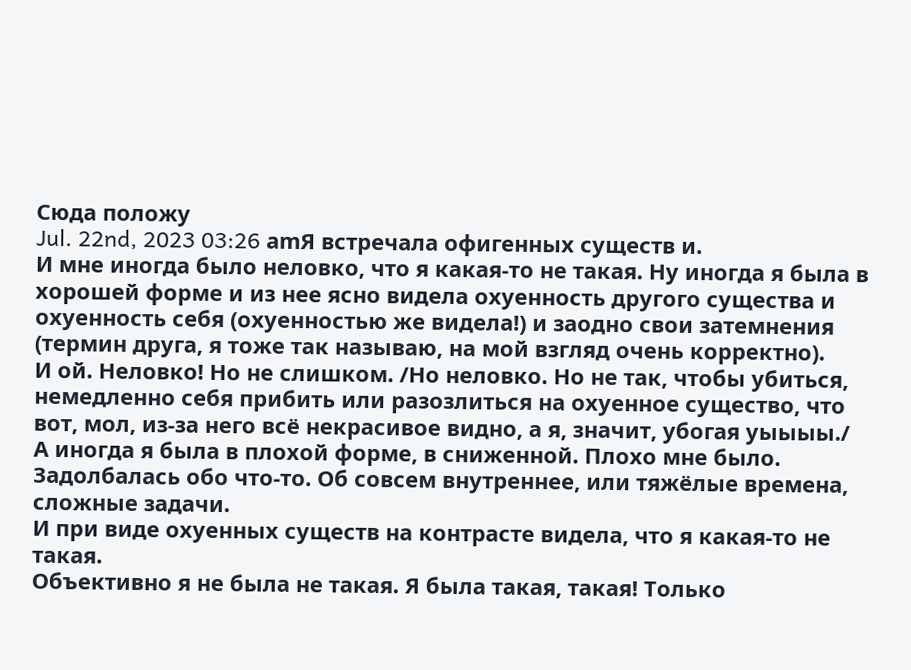Сюда положу
Jul. 22nd, 2023 03:26 amЯ встречала офигенных существ и.
И мне иногда было неловко, что я какая-то не такая. Ну иногда я была в хорошей форме и из нее ясно видела охуенность другого существа и охуенность себя (охуенностью же видела!) и заодно свои затемнения (термин друга, я тоже так называю, на мой взгляд очень корректно).
И ой. Неловко! Но не слишком. /Но неловко. Но не так, чтобы убиться, немедленно себя прибить или разозлиться на охуенное существо, что вот, мол, из-за него всё некрасивое видно, а я, значит, убогая уыыыы./
А иногда я была в плохой форме, в сниженной. Плохо мне было. Задолбалась обо что-то. Об совсем внутреннее, или тяжёлые времена, сложные задачи.
И при виде охуенных существ на контрасте видела, что я какая-то не такая.
Объективно я не была не такая. Я была такая, такая! Только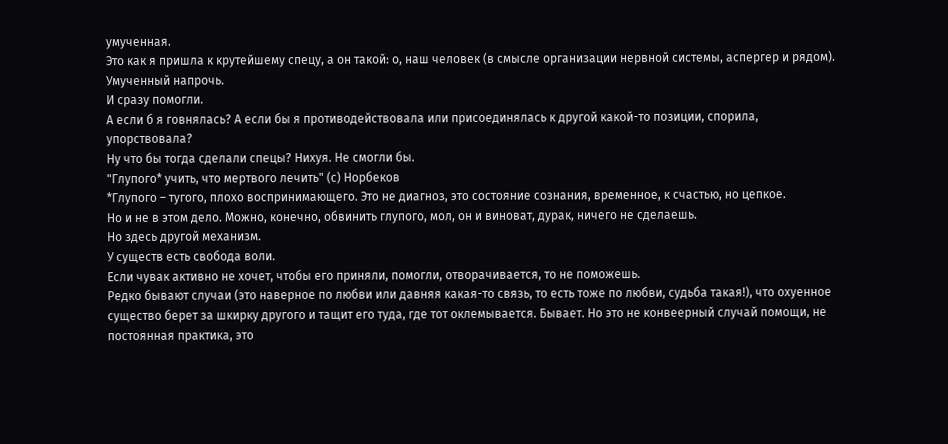умученная.
Это как я пришла к крутейшему спецу, а он такой: о, наш человек (в смысле организации нервной системы, аспергер и рядом).
Умученный напрочь.
И сразу помогли.
А если б я говнялась? А если бы я противодействовала или присоединялась к другой какой-то позиции, спорила, упорствовала?
Ну что бы тогда сделали спецы? Нихуя. Не смогли бы.
"Глупого* учить, что мертвого лечить" (с) Норбеков
*Глупого – тугого, плохо воспринимающего. Это не диагноз, это состояние сознания, временное, к счастью, но цепкое.
Но и не в этом дело. Можно, конечно, обвинить глупого, мол, он и виноват, дурак, ничего не сделаешь.
Но здесь другой механизм.
У существ есть свобода воли.
Если чувак активно не хочет, чтобы его приняли, помогли, отворачивается, то не поможешь.
Редко бывают случаи (это наверное по любви или давняя какая-то связь, то есть тоже по любви, судьба такая!), что охуенное существо берет за шкирку другого и тащит его туда, где тот оклемывается. Бывает. Но это не конвеерный случай помощи, не постоянная практика, это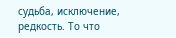судьба, исключение, редкость. То что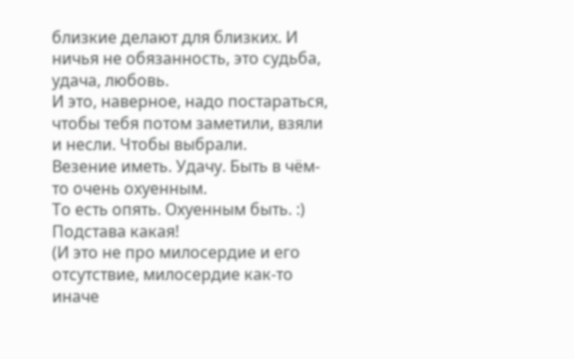близкие делают для близких. И ничья не обязанность, это судьба, удача, любовь.
И это, наверное, надо постараться, чтобы тебя потом заметили, взяли и несли. Чтобы выбрали.
Везение иметь. Удачу. Быть в чём-то очень охуенным.
То есть опять. Охуенным быть. :) Подстава какая!
(И это не про милосердие и его отсутствие, милосердие как-то иначе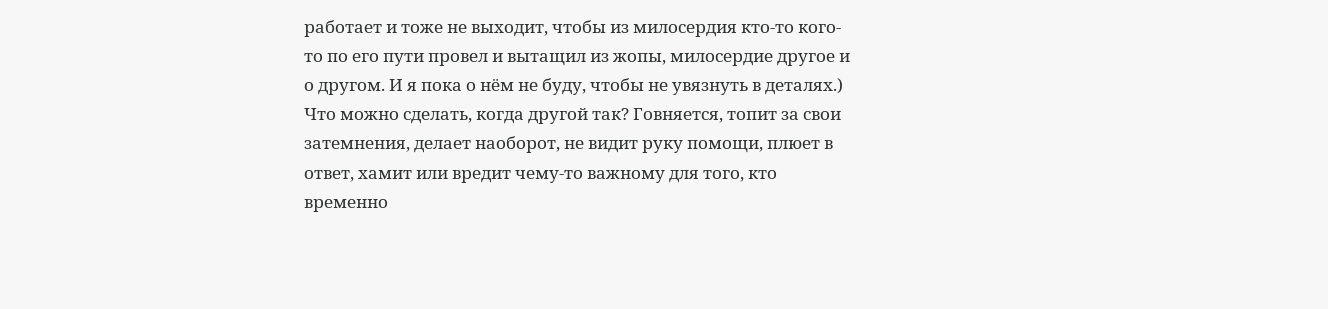работает и тоже не выходит, чтобы из милосердия кто-то кого-то по его пути провел и вытащил из жопы, милосердие другое и о другом. И я пока о нём не буду, чтобы не увязнуть в деталях.)
Что можно сделать, когда другой так? Говняется, топит за свои затемнения, делает наоборот, не видит руку помощи, плюет в ответ, хамит или вредит чему-то важному для того, кто временно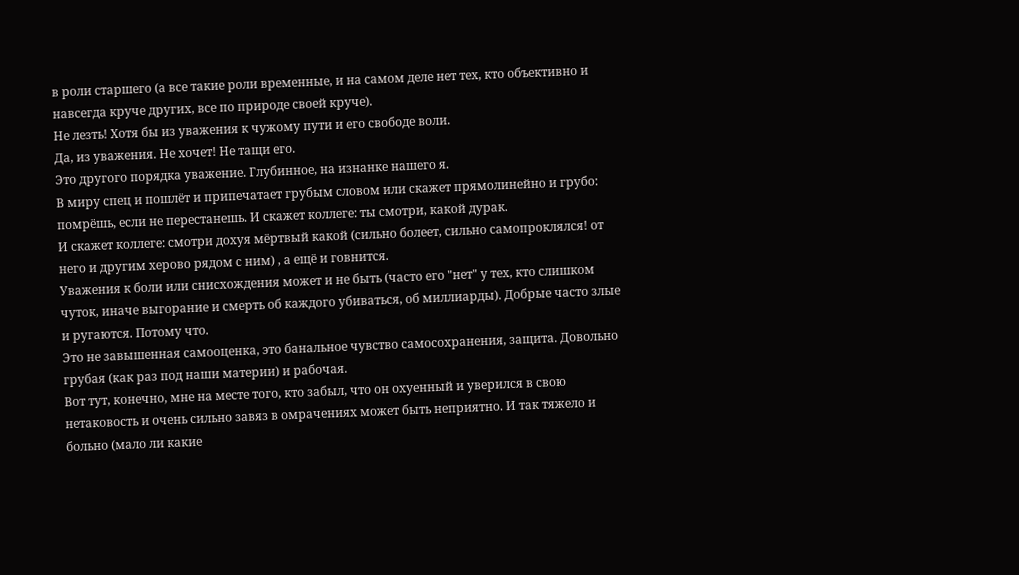в роли старшего (а все такие роли временные, и на самом деле нет тех, кто объективно и навсегда круче других, все по природе своей круче).
Не лезть! Хотя бы из уважения к чужому пути и его свободе воли.
Да, из уважения. Не хочет! Не тащи его.
Это другого порядка уважение. Глубинное, на изнанке нашего я.
В миру спец и пошлёт и припечатает грубым словом или скажет прямолинейно и грубо: помрёшь, если не перестанешь. И скажет коллеге: ты смотри, какой дурак.
И скажет коллеге: смотри дохуя мёртвый какой (сильно болеет, сильно самопроклялся! от него и другим херово рядом с ним) , а ещё и говнится.
Уважения к боли или снисхождения может и не быть (часто его "нет" у тех, кто слишком чуток, иначе выгорание и смерть об каждого убиваться, об миллиарды). Добрые часто злые и ругаются. Потому что.
Это не завышенная самооценка, это банальное чувство самосохранения, защита. Довольно грубая (как раз под наши материи) и рабочая.
Вот тут, конечно, мне на месте того, кто забыл, что он охуенный и уверился в свою нетаковость и очень сильно завяз в омрачениях может быть неприятно. И так тяжело и больно (мало ли какие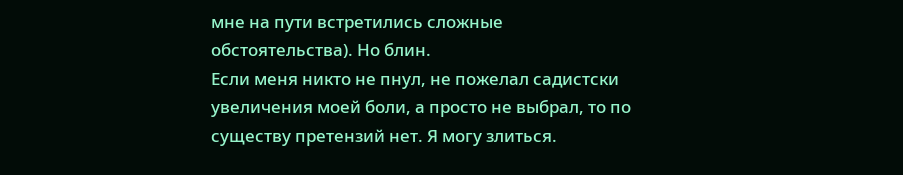мне на пути встретились сложные обстоятельства). Но блин.
Если меня никто не пнул, не пожелал садистски увеличения моей боли, а просто не выбрал, то по существу претензий нет. Я могу злиться.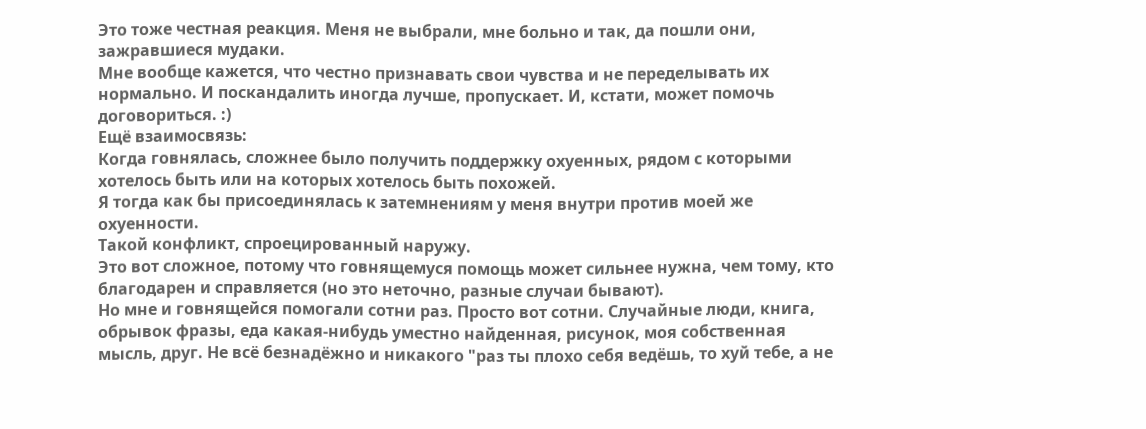Это тоже честная реакция. Меня не выбрали, мне больно и так, да пошли они, зажравшиеся мудаки.
Мне вообще кажется, что честно признавать свои чувства и не переделывать их нормально. И поскандалить иногда лучше, пропускает. И, кстати, может помочь договориться. :)
Ещё взаимосвязь:
Когда говнялась, сложнее было получить поддержку охуенных, рядом с которыми хотелось быть или на которых хотелось быть похожей.
Я тогда как бы присоединялась к затемнениям у меня внутри против моей же охуенности.
Такой конфликт, спроецированный наружу.
Это вот сложное, потому что говнящемуся помощь может сильнее нужна, чем тому, кто благодарен и справляется (но это неточно, разные случаи бывают).
Но мне и говнящейся помогали сотни раз. Просто вот сотни. Случайные люди, книга, обрывок фразы, еда какая-нибудь уместно найденная, рисунок, моя собственная мысль, друг. Не всё безнадёжно и никакого "раз ты плохо себя ведёшь, то хуй тебе, а не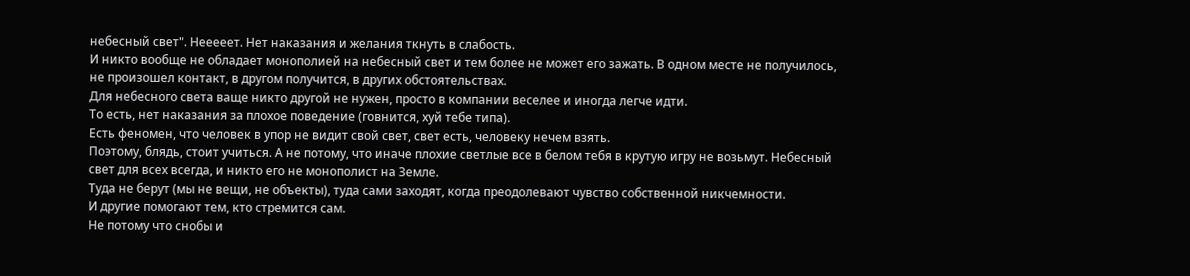небесный свет". Нееееет. Нет наказания и желания ткнуть в слабость.
И никто вообще не обладает монополией на небесный свет и тем более не может его зажать. В одном месте не получилось, не произошел контакт, в другом получится, в других обстоятельствах.
Для небесного света ваще никто другой не нужен, просто в компании веселее и иногда легче идти.
То есть, нет наказания за плохое поведение (говнится, хуй тебе типа).
Есть феномен, что человек в упор не видит свой свет, свет есть, человеку нечем взять.
Поэтому, блядь, стоит учиться. А не потому, что иначе плохие светлые все в белом тебя в крутую игру не возьмут. Небесный свет для всех всегда, и никто его не монополист на Земле.
Туда не берут (мы не вещи, не объекты), туда сами заходят, когда преодолевают чувство собственной никчемности.
И другие помогают тем, кто стремится сам.
Не потому что снобы и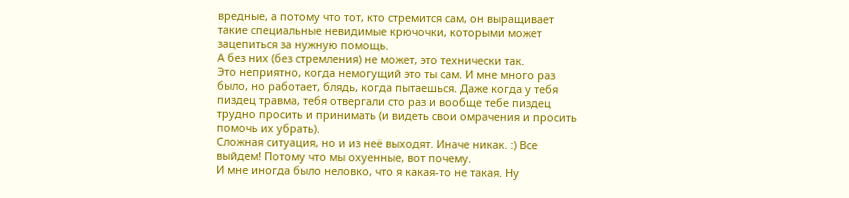вредные, а потому что тот, кто стремится сам, он выращивает такие специальные невидимые крючочки, которыми может зацепиться за нужную помощь.
А без них (без стремления) не может, это технически так.
Это неприятно, когда немогущий это ты сам. И мне много раз было, но работает, блядь, когда пытаешься. Даже когда у тебя пиздец травма, тебя отвергали сто раз и вообще тебе пиздец трудно просить и принимать (и видеть свои омрачения и просить помочь их убрать).
Сложная ситуация, но и из неё выходят. Иначе никак. :) Все выйдем! Потому что мы охуенные, вот почему.
И мне иногда было неловко, что я какая-то не такая. Ну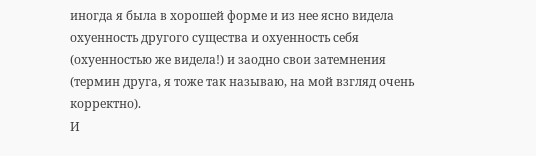иногда я была в хорошей форме и из нее ясно видела охуенность другого существа и охуенность себя (охуенностью же видела!) и заодно свои затемнения (термин друга, я тоже так называю, на мой взгляд очень корректно).
И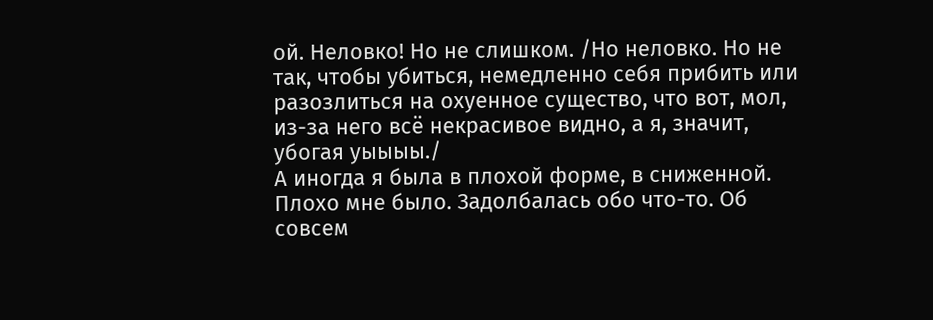ой. Неловко! Но не слишком. /Но неловко. Но не так, чтобы убиться, немедленно себя прибить или разозлиться на охуенное существо, что вот, мол, из-за него всё некрасивое видно, а я, значит, убогая уыыыы./
А иногда я была в плохой форме, в сниженной. Плохо мне было. Задолбалась обо что-то. Об совсем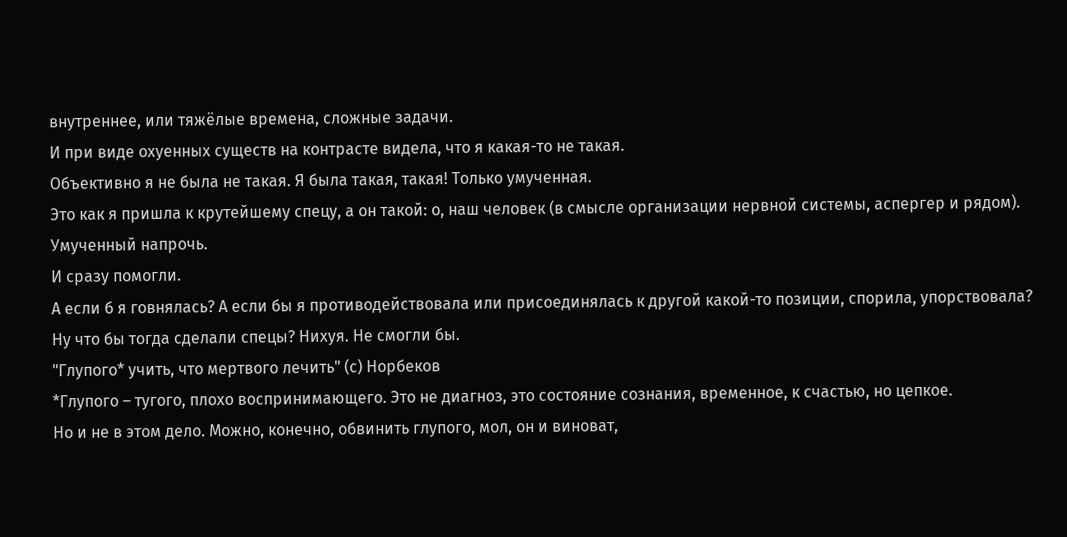внутреннее, или тяжёлые времена, сложные задачи.
И при виде охуенных существ на контрасте видела, что я какая-то не такая.
Объективно я не была не такая. Я была такая, такая! Только умученная.
Это как я пришла к крутейшему спецу, а он такой: о, наш человек (в смысле организации нервной системы, аспергер и рядом).
Умученный напрочь.
И сразу помогли.
А если б я говнялась? А если бы я противодействовала или присоединялась к другой какой-то позиции, спорила, упорствовала?
Ну что бы тогда сделали спецы? Нихуя. Не смогли бы.
"Глупого* учить, что мертвого лечить" (с) Норбеков
*Глупого – тугого, плохо воспринимающего. Это не диагноз, это состояние сознания, временное, к счастью, но цепкое.
Но и не в этом дело. Можно, конечно, обвинить глупого, мол, он и виноват,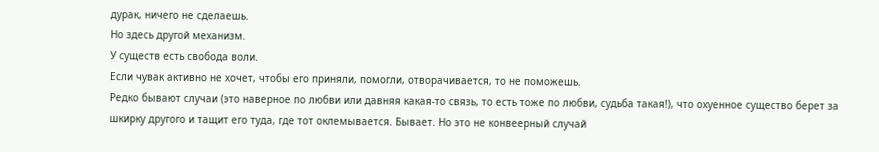дурак, ничего не сделаешь.
Но здесь другой механизм.
У существ есть свобода воли.
Если чувак активно не хочет, чтобы его приняли, помогли, отворачивается, то не поможешь.
Редко бывают случаи (это наверное по любви или давняя какая-то связь, то есть тоже по любви, судьба такая!), что охуенное существо берет за шкирку другого и тащит его туда, где тот оклемывается. Бывает. Но это не конвеерный случай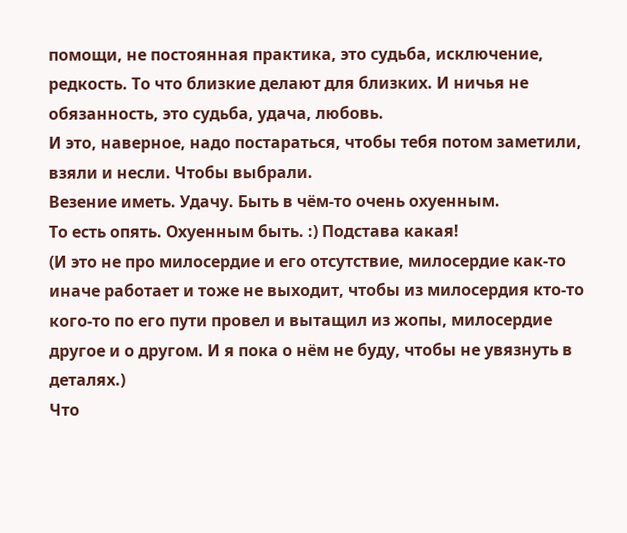помощи, не постоянная практика, это судьба, исключение, редкость. То что близкие делают для близких. И ничья не обязанность, это судьба, удача, любовь.
И это, наверное, надо постараться, чтобы тебя потом заметили, взяли и несли. Чтобы выбрали.
Везение иметь. Удачу. Быть в чём-то очень охуенным.
То есть опять. Охуенным быть. :) Подстава какая!
(И это не про милосердие и его отсутствие, милосердие как-то иначе работает и тоже не выходит, чтобы из милосердия кто-то кого-то по его пути провел и вытащил из жопы, милосердие другое и о другом. И я пока о нём не буду, чтобы не увязнуть в деталях.)
Что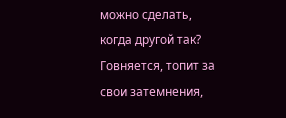можно сделать, когда другой так? Говняется, топит за свои затемнения,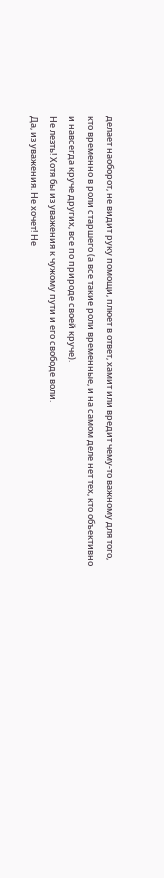делает наоборот, не видит руку помощи, плюет в ответ, хамит или вредит чему-то важному для того, кто временно в роли старшего (а все такие роли временные, и на самом деле нет тех, кто объективно и навсегда круче других, все по природе своей круче).
Не лезть! Хотя бы из уважения к чужому пути и его свободе воли.
Да, из уважения. Не хочет! Не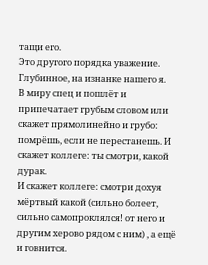тащи его.
Это другого порядка уважение. Глубинное, на изнанке нашего я.
В миру спец и пошлёт и припечатает грубым словом или скажет прямолинейно и грубо: помрёшь, если не перестанешь. И скажет коллеге: ты смотри, какой дурак.
И скажет коллеге: смотри дохуя мёртвый какой (сильно болеет, сильно самопроклялся! от него и другим херово рядом с ним) , а ещё и говнится.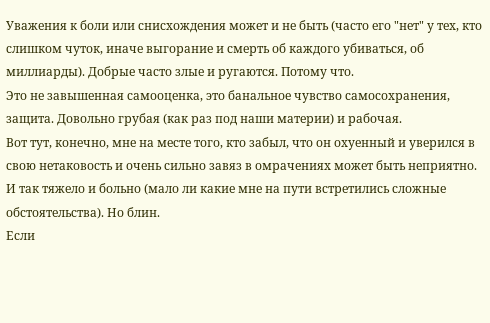Уважения к боли или снисхождения может и не быть (часто его "нет" у тех, кто слишком чуток, иначе выгорание и смерть об каждого убиваться, об миллиарды). Добрые часто злые и ругаются. Потому что.
Это не завышенная самооценка, это банальное чувство самосохранения, защита. Довольно грубая (как раз под наши материи) и рабочая.
Вот тут, конечно, мне на месте того, кто забыл, что он охуенный и уверился в свою нетаковость и очень сильно завяз в омрачениях может быть неприятно. И так тяжело и больно (мало ли какие мне на пути встретились сложные обстоятельства). Но блин.
Если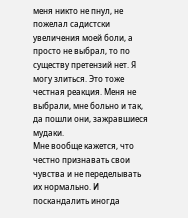меня никто не пнул, не пожелал садистски увеличения моей боли, а просто не выбрал, то по существу претензий нет. Я могу злиться. Это тоже честная реакция. Меня не выбрали, мне больно и так, да пошли они, зажравшиеся мудаки.
Мне вообще кажется, что честно признавать свои чувства и не переделывать их нормально. И поскандалить иногда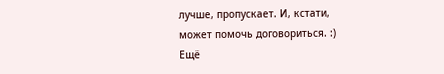лучше, пропускает. И, кстати, может помочь договориться. :)
Ещё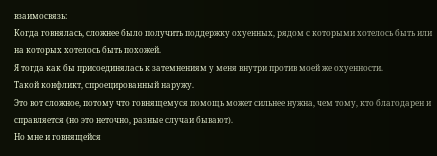взаимосвязь:
Когда говнялась, сложнее было получить поддержку охуенных, рядом с которыми хотелось быть или на которых хотелось быть похожей.
Я тогда как бы присоединялась к затемнениям у меня внутри против моей же охуенности.
Такой конфликт, спроецированный наружу.
Это вот сложное, потому что говнящемуся помощь может сильнее нужна, чем тому, кто благодарен и справляется (но это неточно, разные случаи бывают).
Но мне и говнящейся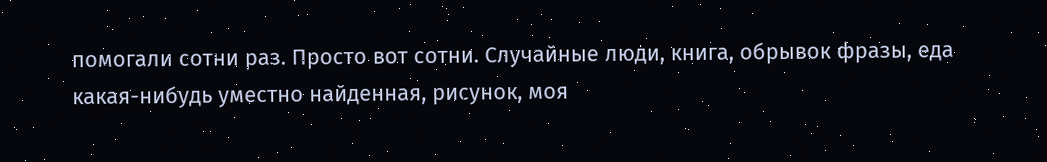помогали сотни раз. Просто вот сотни. Случайные люди, книга, обрывок фразы, еда какая-нибудь уместно найденная, рисунок, моя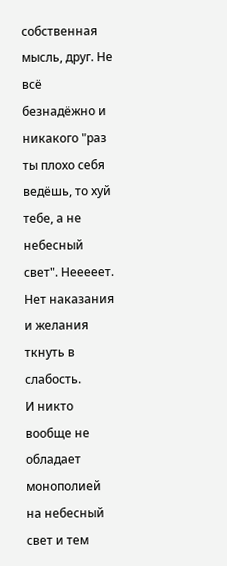собственная мысль, друг. Не всё безнадёжно и никакого "раз ты плохо себя ведёшь, то хуй тебе, а не небесный свет". Нееееет. Нет наказания и желания ткнуть в слабость.
И никто вообще не обладает монополией на небесный свет и тем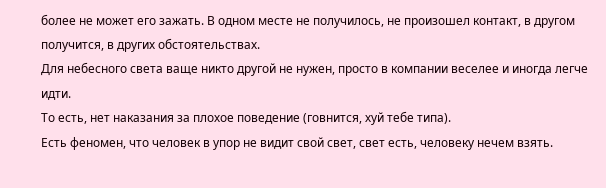более не может его зажать. В одном месте не получилось, не произошел контакт, в другом получится, в других обстоятельствах.
Для небесного света ваще никто другой не нужен, просто в компании веселее и иногда легче идти.
То есть, нет наказания за плохое поведение (говнится, хуй тебе типа).
Есть феномен, что человек в упор не видит свой свет, свет есть, человеку нечем взять.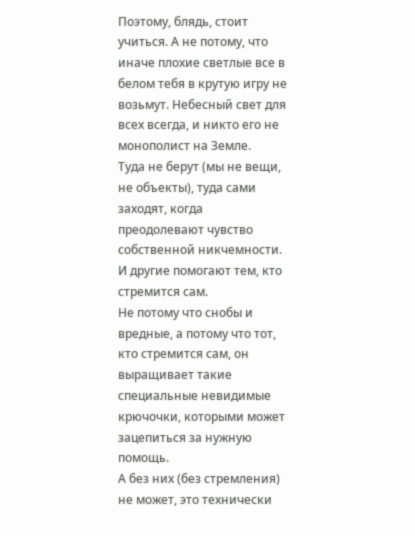Поэтому, блядь, стоит учиться. А не потому, что иначе плохие светлые все в белом тебя в крутую игру не возьмут. Небесный свет для всех всегда, и никто его не монополист на Земле.
Туда не берут (мы не вещи, не объекты), туда сами заходят, когда преодолевают чувство собственной никчемности.
И другие помогают тем, кто стремится сам.
Не потому что снобы и вредные, а потому что тот, кто стремится сам, он выращивает такие специальные невидимые крючочки, которыми может зацепиться за нужную помощь.
А без них (без стремления) не может, это технически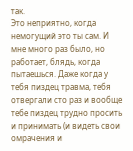так.
Это неприятно, когда немогущий это ты сам. И мне много раз было, но работает, блядь, когда пытаешься. Даже когда у тебя пиздец травма, тебя отвергали сто раз и вообще тебе пиздец трудно просить и принимать (и видеть свои омрачения и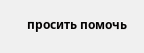просить помочь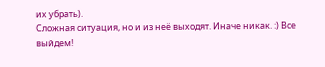их убрать).
Сложная ситуация, но и из неё выходят. Иначе никак. :) Все выйдем!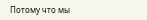Потому что мы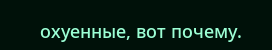охуенные, вот почему.